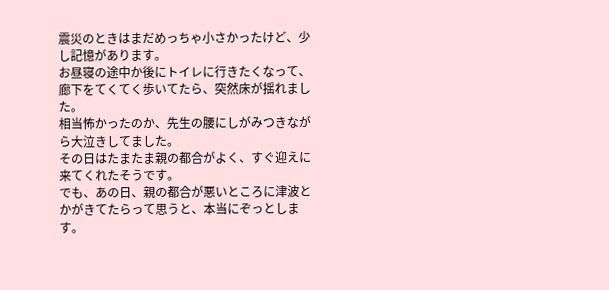震災のときはまだめっちゃ小さかったけど、少し記憶があります。
お昼寝の途中か後にトイレに行きたくなって、廊下をてくてく歩いてたら、突然床が揺れました。
相当怖かったのか、先生の腰にしがみつきながら大泣きしてました。
その日はたまたま親の都合がよく、すぐ迎えに来てくれたそうです。
でも、あの日、親の都合が悪いところに津波とかがきてたらって思うと、本当にぞっとします。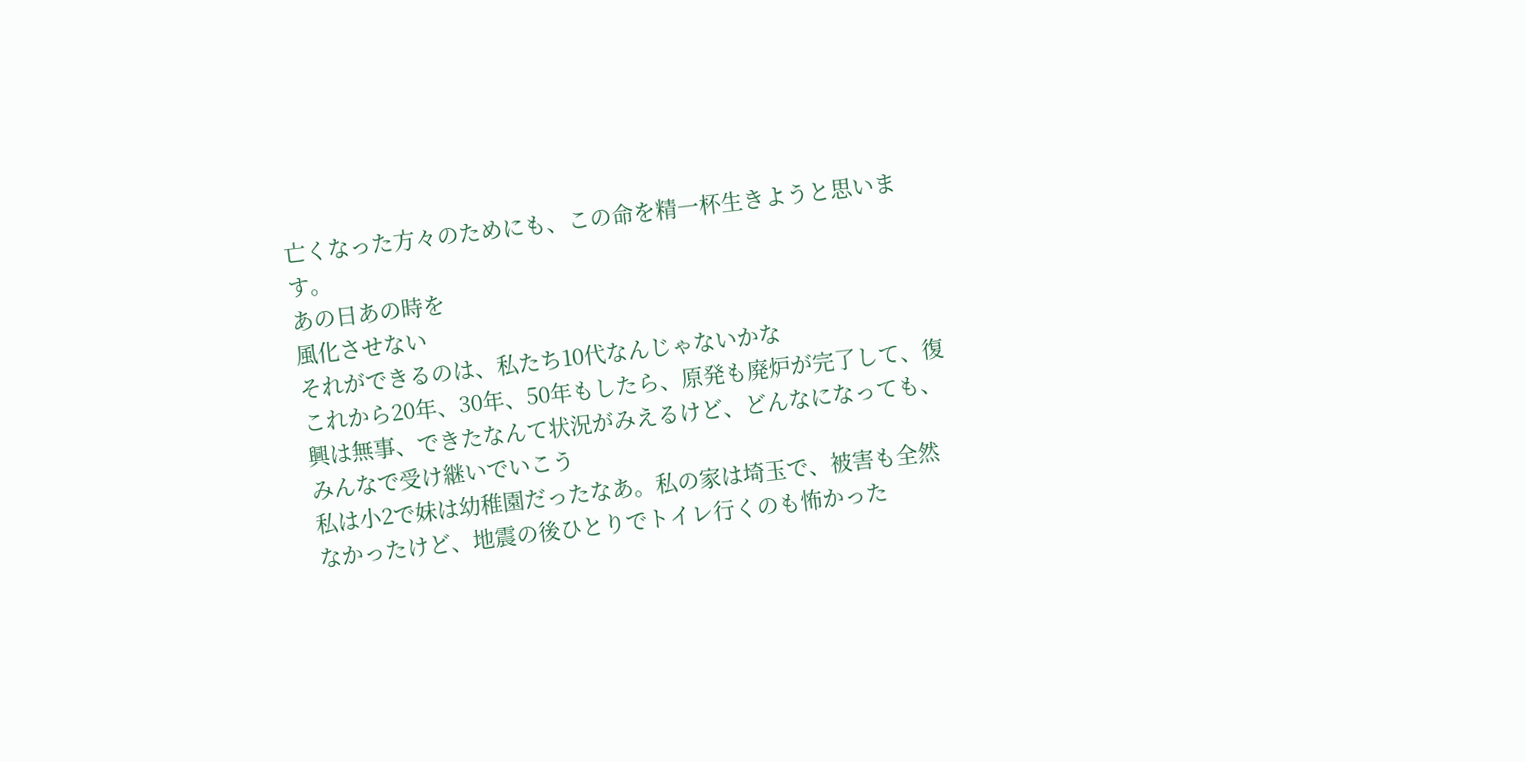亡くなった方々のためにも、この命を精一杯生きようと思います。
あの日あの時を
風化させない
それができるのは、私たち10代なんじゃないかな
これから20年、30年、50年もしたら、原発も廃炉が完了して、復興は無事、できたなんて状況がみえるけど、どんなになっても、みんなで受け継いでいこう
私は小2で妹は幼稚園だったなあ。私の家は埼玉で、被害も全然なかったけど、地震の後ひとりでトイレ行くのも怖かった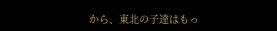から、東北の子達はもっ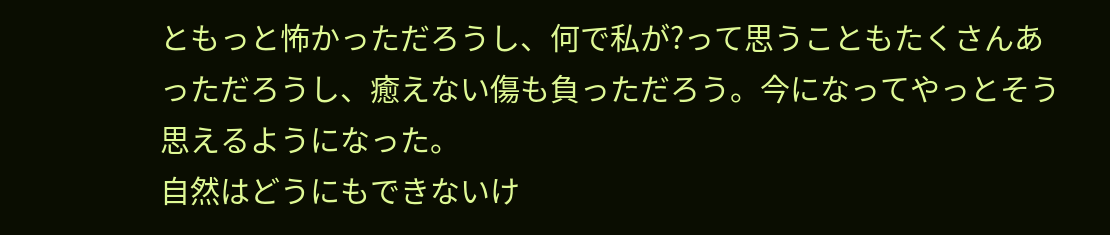ともっと怖かっただろうし、何で私が?って思うこともたくさんあっただろうし、癒えない傷も負っただろう。今になってやっとそう思えるようになった。
自然はどうにもできないけ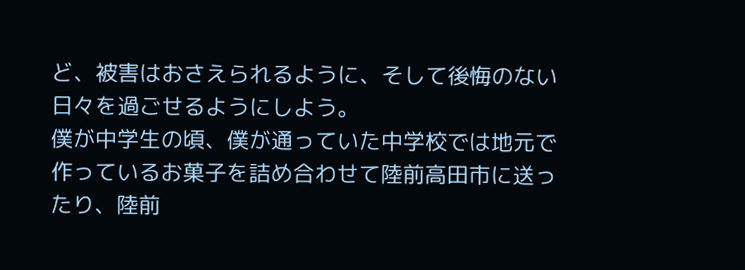ど、被害はおさえられるように、そして後悔のない日々を過ごせるようにしよう。
僕が中学生の頃、僕が通っていた中学校では地元で作っているお菓子を詰め合わせて陸前高田市に送ったり、陸前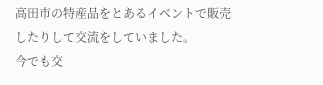高田市の特産品をとあるイベントで販売したりして交流をしていました。
今でも交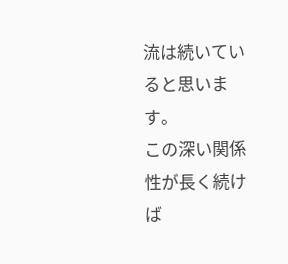流は続いていると思います。
この深い関係性が長く続けば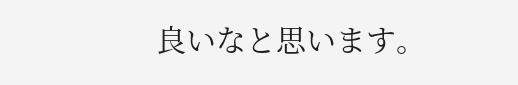良いなと思います。